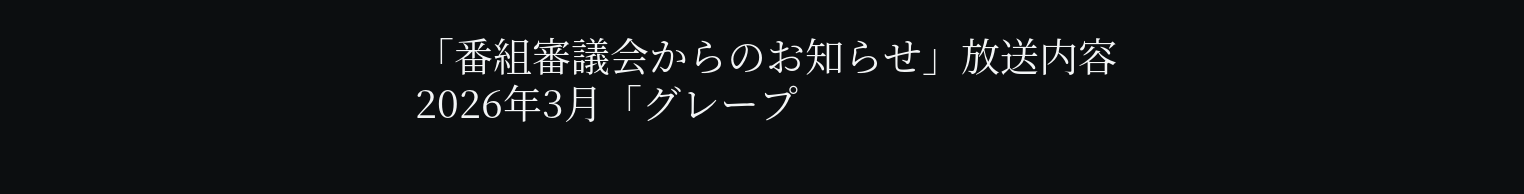「番組審議会からのお知らせ」放送内容
2026年3月「グレープ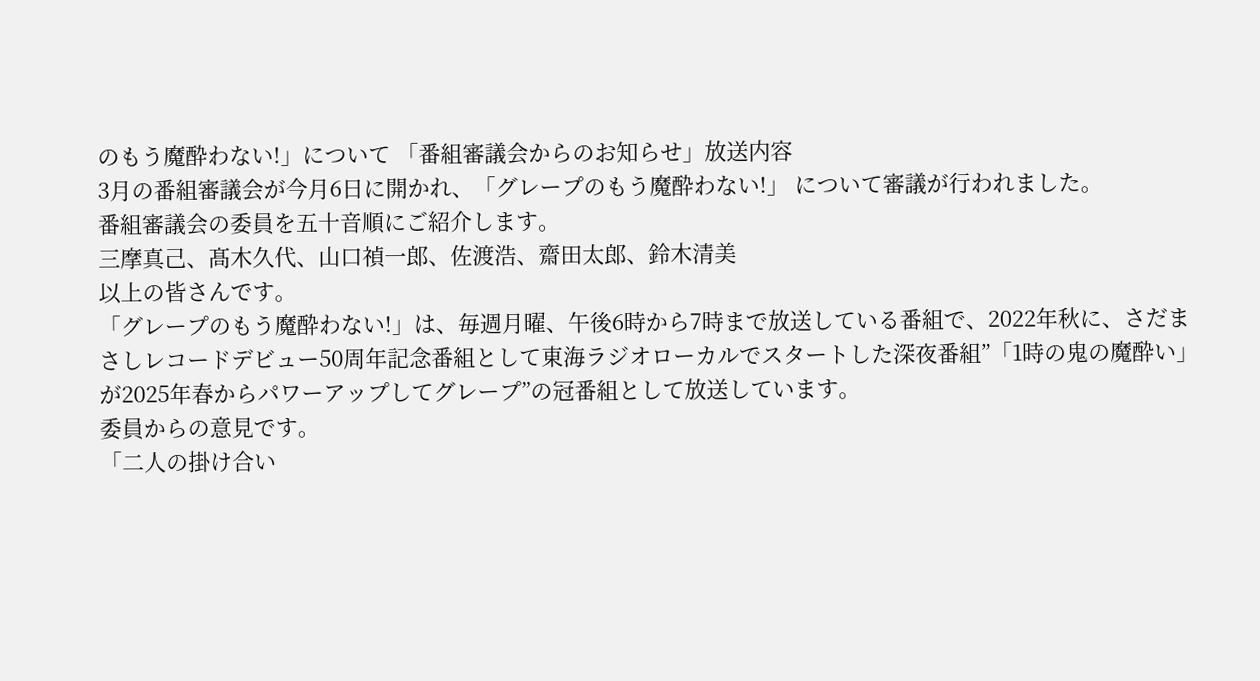のもう魔酔わない!」について 「番組審議会からのお知らせ」放送内容
3月の番組審議会が今月6日に開かれ、「グレープのもう魔酔わない!」 について審議が行われました。
番組審議会の委員を五十音順にご紹介します。
三摩真己、髙木久代、山口禎一郎、佐渡浩、齋田太郎、鈴木清美
以上の皆さんです。
「グレープのもう魔酔わない!」は、毎週月曜、午後6時から7時まで放送している番組で、2022年秋に、さだまさしレコードデビュー50周年記念番組として東海ラジオローカルでスタートした深夜番組”「1時の鬼の魔酔い」が2025年春からパワーアップしてグレープ”の冠番組として放送しています。
委員からの意見です。
「二人の掛け合い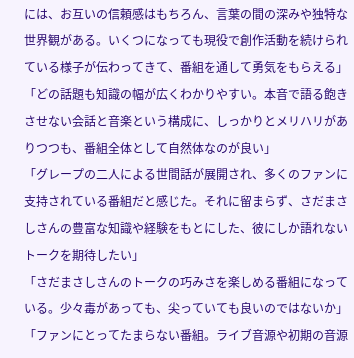には、お互いの信頼感はもちろん、言葉の間の深みや独特な世界観がある。いくつになっても現役で創作活動を続けられている様子が伝わってきて、番組を通して勇気をもらえる」
「どの話題も知識の幅が広くわかりやすい。本音で語る飽きさせない会話と音楽という構成に、しっかりとメリハリがありつつも、番組全体として自然体なのが良い」
「グレープの二人による世間話が展開され、多くのファンに支持されている番組だと感じた。それに留まらず、さだまさしさんの豊富な知識や経験をもとにした、彼にしか語れないトークを期待したい」
「さだまさしさんのトークの巧みさを楽しめる番組になっている。少々毒があっても、尖っていても良いのではないか」
「ファンにとってたまらない番組。ライブ音源や初期の音源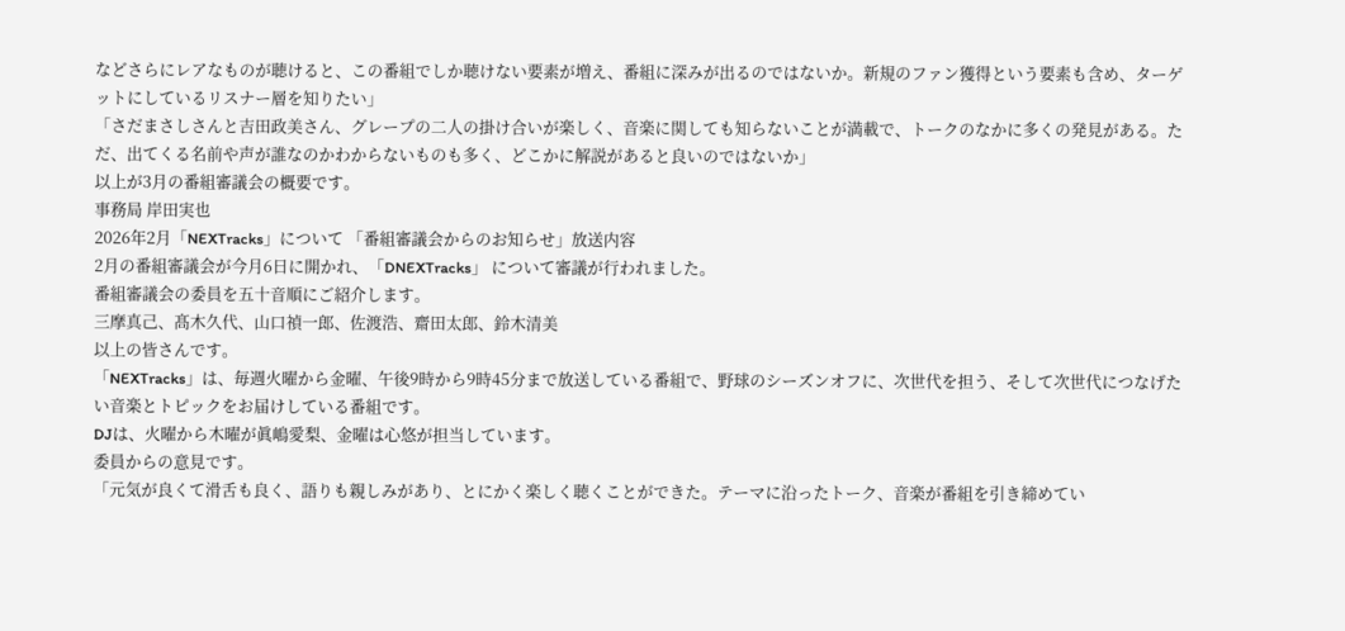などさらにレアなものが聴けると、この番組でしか聴けない要素が増え、番組に深みが出るのではないか。新規のファン獲得という要素も含め、ターゲットにしているリスナー層を知りたい」
「さだまさしさんと吉田政美さん、グレープの二人の掛け合いが楽しく、音楽に関しても知らないことが満載で、トークのなかに多くの発見がある。ただ、出てくる名前や声が誰なのかわからないものも多く、どこかに解説があると良いのではないか」
以上が3月の番組審議会の概要です。
事務局 岸田実也
2026年2月「NEXTracks」について 「番組審議会からのお知らせ」放送内容
2月の番組審議会が今月6日に開かれ、「DNEXTracks」 について審議が行われました。
番組審議会の委員を五十音順にご紹介します。
三摩真己、髙木久代、山口禎一郎、佐渡浩、齋田太郎、鈴木清美
以上の皆さんです。
「NEXTracks」は、毎週火曜から金曜、午後9時から9時45分まで放送している番組で、野球のシーズンオフに、次世代を担う、そして次世代につなげたい音楽とトピックをお届けしている番組です。
DJは、火曜から木曜が眞嶋愛梨、金曜は心悠が担当しています。
委員からの意見です。
「元気が良くて滑舌も良く、語りも親しみがあり、とにかく楽しく聴くことができた。テーマに沿ったトーク、音楽が番組を引き締めてい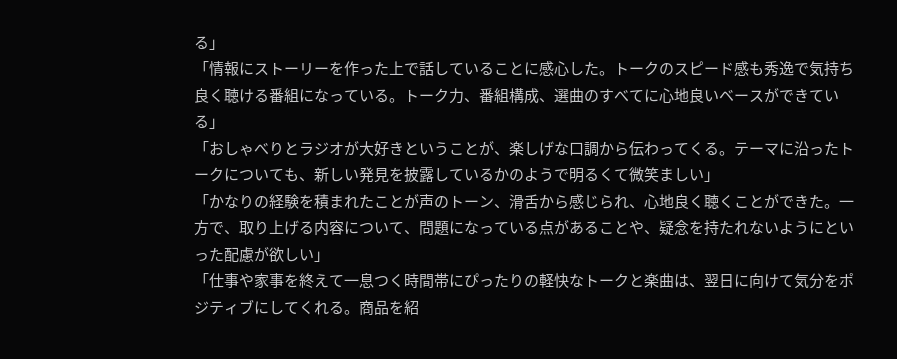る」
「情報にストーリーを作った上で話していることに感心した。トークのスピード感も秀逸で気持ち良く聴ける番組になっている。トーク力、番組構成、選曲のすべてに心地良いベースができている」
「おしゃべりとラジオが大好きということが、楽しげな口調から伝わってくる。テーマに沿ったトークについても、新しい発見を披露しているかのようで明るくて微笑ましい」
「かなりの経験を積まれたことが声のトーン、滑舌から感じられ、心地良く聴くことができた。一方で、取り上げる内容について、問題になっている点があることや、疑念を持たれないようにといった配慮が欲しい」
「仕事や家事を終えて一息つく時間帯にぴったりの軽快なトークと楽曲は、翌日に向けて気分をポジティブにしてくれる。商品を紹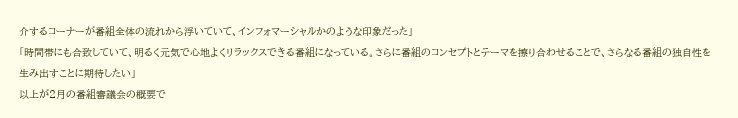介するコーナーが番組全体の流れから浮いていて、インフォマーシャルかのような印象だった」
「時間帯にも合致していて、明るく元気で心地よくリラックスできる番組になっている。さらに番組のコンセプトとテーマを擦り合わせることで、さらなる番組の独自性を生み出すことに期待したい」
以上が2月の番組審議会の概要で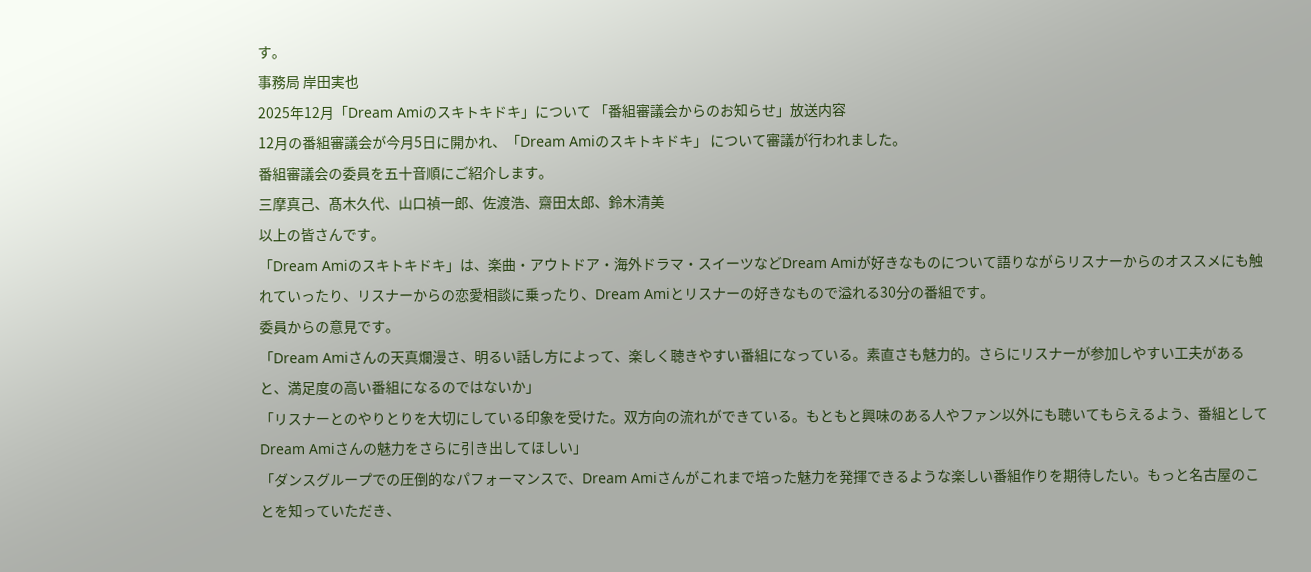す。
事務局 岸田実也
2025年12月「Dream Amiのスキトキドキ」について 「番組審議会からのお知らせ」放送内容
12月の番組審議会が今月5日に開かれ、「Dream Amiのスキトキドキ」 について審議が行われました。
番組審議会の委員を五十音順にご紹介します。
三摩真己、髙木久代、山口禎一郎、佐渡浩、齋田太郎、鈴木清美
以上の皆さんです。
「Dream Amiのスキトキドキ」は、楽曲・アウトドア・海外ドラマ・スイーツなどDream Amiが好きなものについて語りながらリスナーからのオススメにも触れていったり、リスナーからの恋愛相談に乗ったり、Dream Amiとリスナーの好きなもので溢れる30分の番組です。
委員からの意見です。
「Dream Amiさんの天真爛漫さ、明るい話し方によって、楽しく聴きやすい番組になっている。素直さも魅力的。さらにリスナーが参加しやすい工夫があると、満足度の高い番組になるのではないか」
「リスナーとのやりとりを大切にしている印象を受けた。双方向の流れができている。もともと興味のある人やファン以外にも聴いてもらえるよう、番組としてDream Amiさんの魅力をさらに引き出してほしい」
「ダンスグループでの圧倒的なパフォーマンスで、Dream Amiさんがこれまで培った魅力を発揮できるような楽しい番組作りを期待したい。もっと名古屋のことを知っていただき、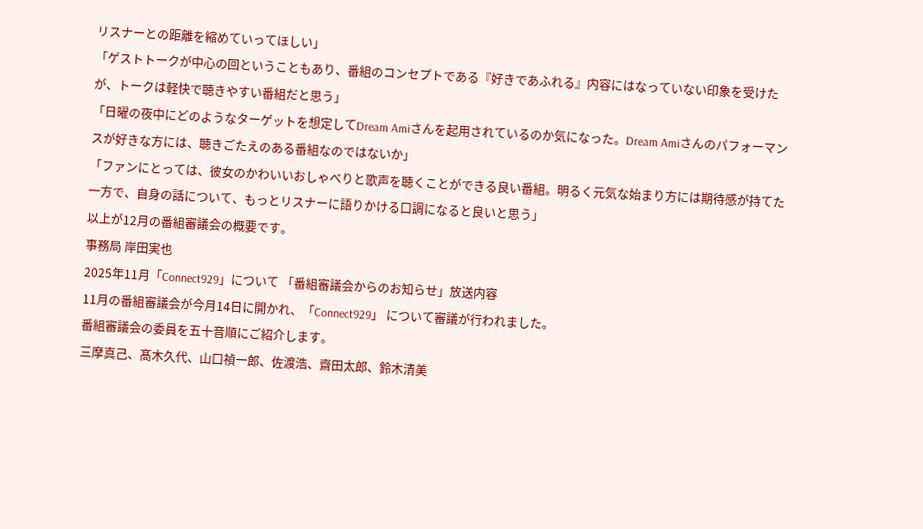リスナーとの距離を縮めていってほしい」
「ゲストトークが中心の回ということもあり、番組のコンセプトである『好きであふれる』内容にはなっていない印象を受けたが、トークは軽快で聴きやすい番組だと思う」
「日曜の夜中にどのようなターゲットを想定してDream Amiさんを起用されているのか気になった。Dream Amiさんのパフォーマンスが好きな方には、聴きごたえのある番組なのではないか」
「ファンにとっては、彼女のかわいいおしゃべりと歌声を聴くことができる良い番組。明るく元気な始まり方には期待感が持てた一方で、自身の話について、もっとリスナーに語りかける口調になると良いと思う」
以上が12月の番組審議会の概要です。
事務局 岸田実也
2025年11月「Connect929」について 「番組審議会からのお知らせ」放送内容
11月の番組審議会が今月14日に開かれ、「Connect929」 について審議が行われました。
番組審議会の委員を五十音順にご紹介します。
三摩真己、髙木久代、山口禎一郎、佐渡浩、齋田太郎、鈴木清美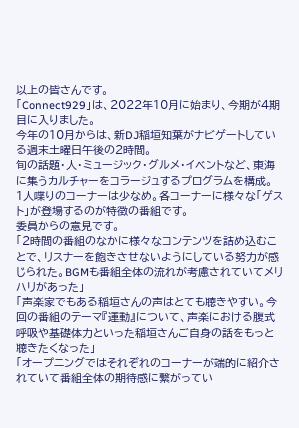以上の皆さんです。
「Connect929」は、2022年10月に始まり、今期が4期目に入りました。
今年の10月からは、新DJ稲垣知葉がナビゲートしている週末土曜日午後の2時間。
旬の話題・人・ミュージック・グルメ・イベントなど、東海に集うカルチャーをコラージュするプログラムを構成。
1人喋りのコーナーは少なめ。各コーナーに様々な「ゲスト」が登場するのが特徴の番組です。
委員からの意見です。
「2時間の番組のなかに様々なコンテンツを詰め込むことで、リスナーを飽きさせないようにしている努力が感じられた。BGMも番組全体の流れが考慮されていてメリハリがあった」
「声楽家でもある稲垣さんの声はとても聴きやすい。今回の番組のテーマ『運動』について、声楽における腹式呼吸や基礎体力といった稲垣さんご自身の話をもっと聴きたくなった」
「オープニングではそれぞれのコーナーが端的に紹介されていて番組全体の期待感に繋がってい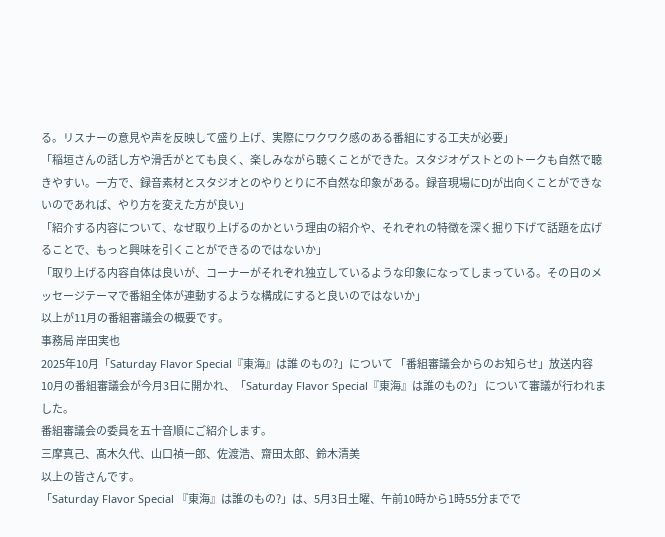る。リスナーの意見や声を反映して盛り上げ、実際にワクワク感のある番組にする工夫が必要」
「稲垣さんの話し方や滑舌がとても良く、楽しみながら聴くことができた。スタジオゲストとのトークも自然で聴きやすい。一方で、録音素材とスタジオとのやりとりに不自然な印象がある。録音現場にDJが出向くことができないのであれば、やり方を変えた方が良い」
「紹介する内容について、なぜ取り上げるのかという理由の紹介や、それぞれの特徴を深く掘り下げて話題を広げることで、もっと興味を引くことができるのではないか」
「取り上げる内容自体は良いが、コーナーがそれぞれ独立しているような印象になってしまっている。その日のメッセージテーマで番組全体が連動するような構成にすると良いのではないか」
以上が11月の番組審議会の概要です。
事務局 岸田実也
2025年10月「Saturday Flavor Special『東海』は誰 のもの?」について 「番組審議会からのお知らせ」放送内容
10月の番組審議会が今月3日に開かれ、「Saturday Flavor Special『東海』は誰のもの?」 について審議が行われました。
番組審議会の委員を五十音順にご紹介します。
三摩真己、髙木久代、山口禎一郎、佐渡浩、齋田太郎、鈴木清美
以上の皆さんです。
「Saturday Flavor Special 『東海』は誰のもの?」は、5月3日土曜、午前10時から1時55分までで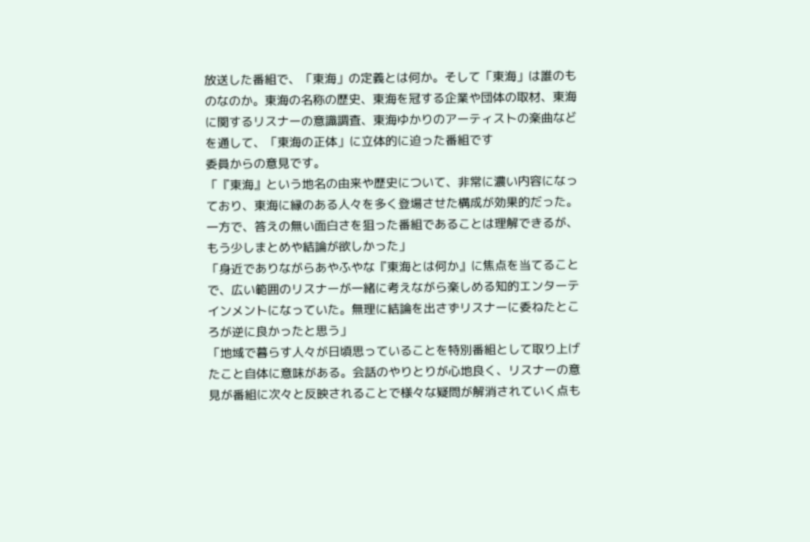放送した番組で、「東海」の定義とは何か。そして「東海」は誰のものなのか。東海の名称の歴史、東海を冠する企業や団体の取材、東海に関するリスナーの意識調査、東海ゆかりのアーティストの楽曲などを通して、「東海の正体」に立体的に迫った番組です
委員からの意見です。
「『東海』という地名の由来や歴史について、非常に濃い内容になっており、東海に縁のある人々を多く登場させた構成が効果的だった。一方で、答えの無い面白さを狙った番組であることは理解できるが、もう少しまとめや結論が欲しかった」
「身近でありながらあやふやな『東海とは何か』に焦点を当てることで、広い範囲のリスナーが一緒に考えながら楽しめる知的エンターテインメントになっていた。無理に結論を出さずリスナーに委ねたところが逆に良かったと思う」
「地域で暮らす人々が日頃思っていることを特別番組として取り上げたこと自体に意味がある。会話のやりとりが心地良く、リスナーの意見が番組に次々と反映されることで様々な疑問が解消されていく点も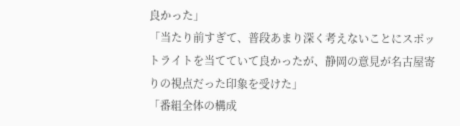良かった」
「当たり前すぎて、普段あまり深く考えないことにスポットライトを当てていて良かったが、静岡の意見が名古屋寄りの視点だった印象を受けた」
「番組全体の構成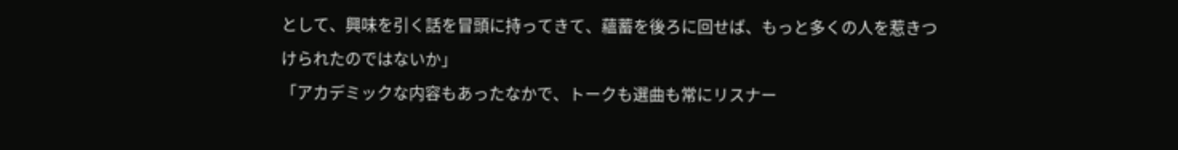として、興味を引く話を冒頭に持ってきて、蘊蓄を後ろに回せば、もっと多くの人を惹きつけられたのではないか」
「アカデミックな内容もあったなかで、トークも選曲も常にリスナー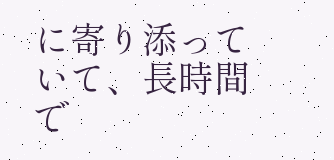に寄り添っていて、長時間で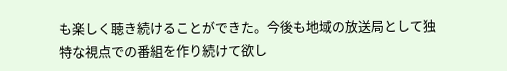も楽しく聴き続けることができた。今後も地域の放送局として独特な視点での番組を作り続けて欲し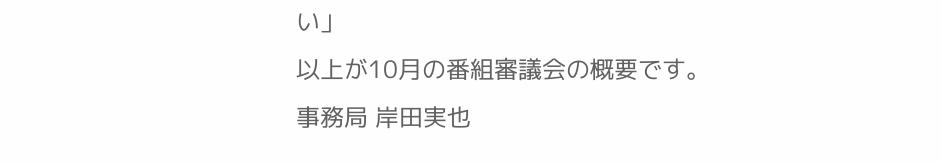い」
以上が10月の番組審議会の概要です。
事務局 岸田実也